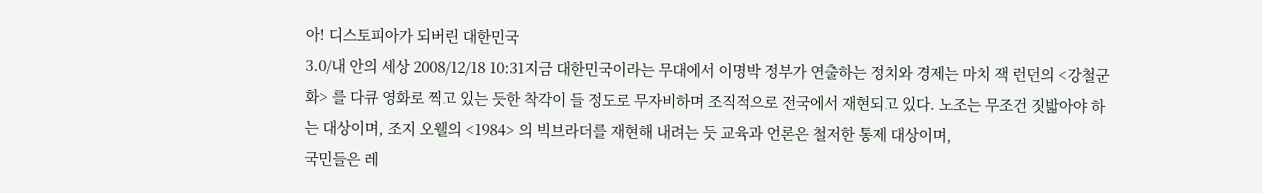아! 디스토피아가 되버린 대한민국
3.0/내 안의 세상 2008/12/18 10:31지금 대한민국이라는 무대에서 이명박 정부가 연출하는 정치와 경제는 마치 잭 런던의 <강철군화> 를 다큐 영화로 찍고 있는 듯한 착각이 들 정도로 무자비하며 조직적으로 전국에서 재현되고 있다. 노조는 무조건 짓밟아야 하는 대상이며, 조지 오웰의 <1984> 의 빅브라더를 재현해 내려는 듯 교육과 언론은 철저한 통제 대상이며,
국민들은 레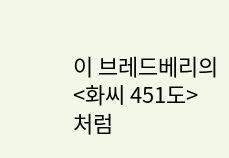이 브레드베리의 <화씨 451도> 처럼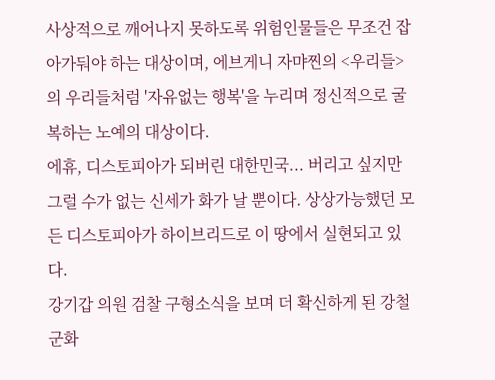사상적으로 깨어나지 못하도록 위험인물들은 무조건 잡아가둬야 하는 대상이며, 에브게니 자먀찐의 <우리들> 의 우리들처럼 '자유없는 행복'을 누리며 정신적으로 굴복하는 노예의 대상이다.
에휴, 디스토피아가 되버린 대한민국... 버리고 싶지만 그럴 수가 없는 신세가 화가 날 뿐이다. 상상가능했던 모든 디스토피아가 하이브리드로 이 땅에서 실현되고 있다.
강기갑 의원 검찰 구형소식을 보며 더 확신하게 된 강철군화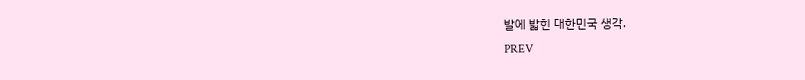발에 밟힌 대한민국 생각.
PREV